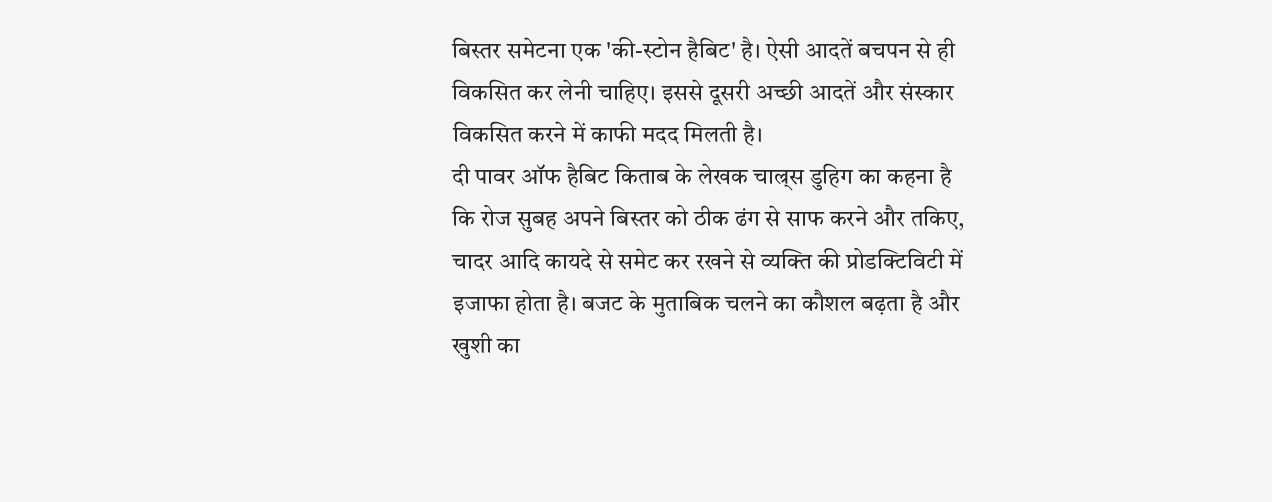बिस्तर समेटना एक 'की-स्टोन हैबिट' है। ऐसी आदतें बचपन से ही विकसित कर लेनी चाहिए। इससे दूसरी अच्छी आदतें और संस्कार विकसित करने में काफी मदद मिलती है।
दी पावर ऑफ हैबिट किताब के लेखक चाल्र्स डुहिग का कहना है कि रोज सुबह अपने बिस्तर को ठीक ढंग से साफ करने और तकिए, चादर आदि कायदे से समेट कर रखने से व्यक्ति की प्रोडक्टिविटी में इजाफा होता है। बजट के मुताबिक चलने का कौशल बढ़ता है और खुशी का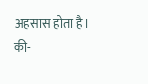अहसास होता है।
की-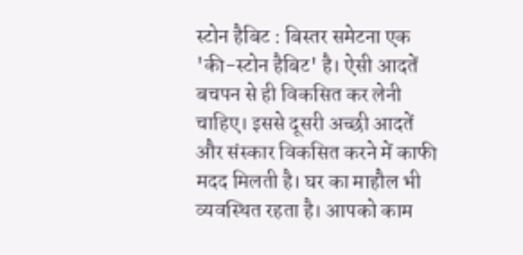स्टोन हैबिट : बिस्तर समेटना एक 'की-स्टोन हैबिट' है। ऐसी आदतें बचपन से ही विकसित कर लेनी चाहिए। इससे दूसरी अच्छी आदतें और संस्कार विकसित करने में काफी मदद मिलती है। घर का माहौल भी व्यवस्थित रहता है। आपको काम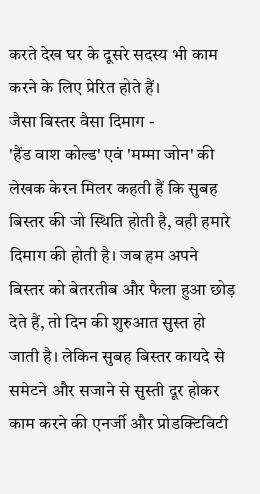करते देख घर के दूसरे सदस्य भी काम करने के लिए प्रेरित होते हैं।
जैसा बिस्तर वैसा दिमाग -
'हैंड वाश कोल्ड' एवं 'मम्मा जोन' की लेखक केरन मिलर कहती हैं कि सुबह बिस्तर की जो स्थिति होती है, वही हमारे दिमाग की होती है। जब हम अपने बिस्तर को बेतरतीब और फैला हुआ छोड़ देते हैं, तो दिन की शुरुआत सुस्त हो जाती है। लेकिन सुबह बिस्तर कायदे से समेटने और सजाने से सुस्ती दूर होकर काम करने की एनर्जी और प्रोडक्टिविटी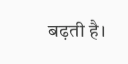बढ़ती है।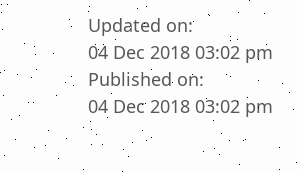Updated on:
04 Dec 2018 03:02 pm
Published on:
04 Dec 2018 03:02 pm